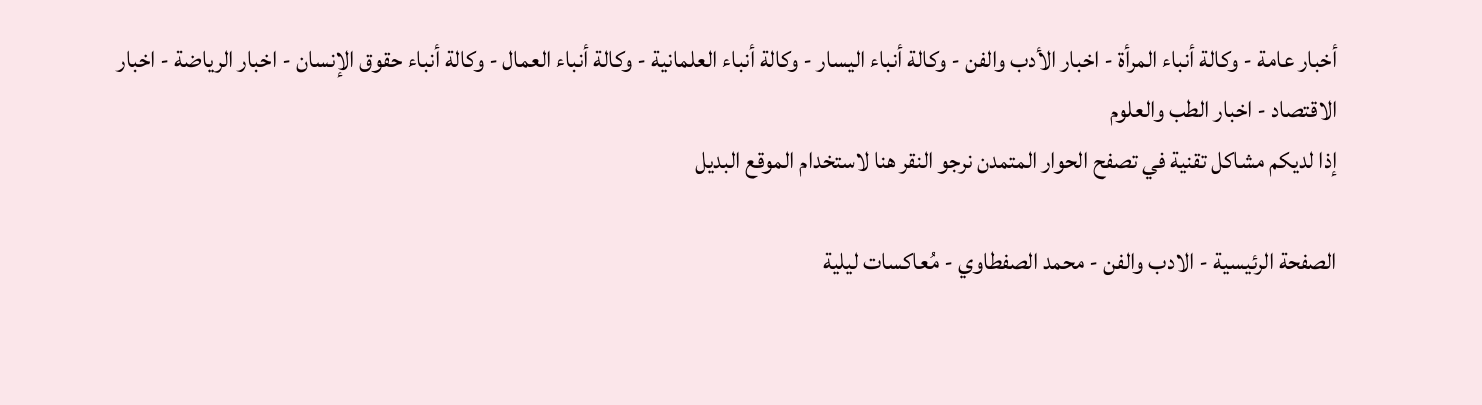أخبار عامة - وكالة أنباء المرأة - اخبار الأدب والفن - وكالة أنباء اليسار - وكالة أنباء العلمانية - وكالة أنباء العمال - وكالة أنباء حقوق الإنسان - اخبار الرياضة - اخبار الاقتصاد - اخبار الطب والعلوم
إذا لديكم مشاكل تقنية في تصفح الحوار المتمدن نرجو النقر هنا لاستخدام الموقع البديل

الصفحة الرئيسية - الادب والفن - محمد الصفطاوي - مُعاكسات ليلية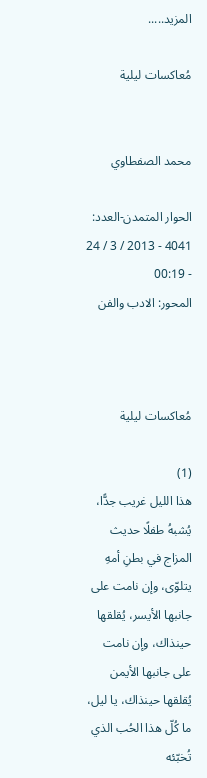المزيد.....

مُعاكسات ليلية


محمد الصفطاوي

الحوار المتمدن-العدد: 4041 - 2013 / 3 / 24 - 00:19
المحور: الادب والفن



مُعاكسات ليلية

(1)
هذا الليل غريب جدًّا، يُشبهُ طفلًا حديث المزاج في بطنِ أمهِ يتلوّى، وإن نامت على جانبها الأيسر، يُقلقها حينذاك، وإن نامت على جانبها الأيمن يُقلقها حينذاك، يا ليل، ما كُلّ هذا الحُب الذي تُخبّئه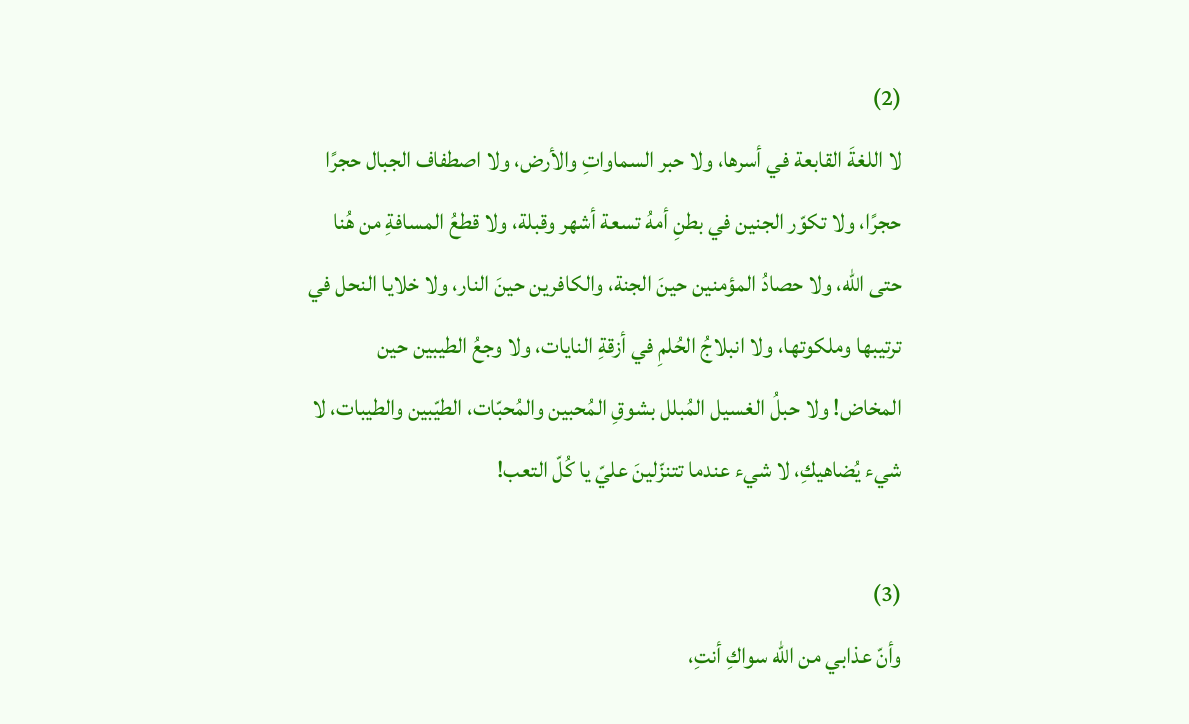(2)
لا اللغةَ القابعة في أسرها، ولا حبر السماواتِ والأرض، ولا اصطفاف الجبال حجرًا حجرًا، ولا تكوّر الجنين في بطنِ أمهُ تسعة أشهر وقبلة، ولا قطعُ المسافةِ من هُنا حتى الله، ولا حصادُ المؤمنين حينَ الجنة، والكافرين حينَ النار، ولا خلايا النحل في ترتيبها وملكوتها، ولا انبلاجُ الحُلمِ في أزقةِ النايات، ولا وجعُ الطيبين حين المخاض! ولا حبلُ الغسيل المُبلل بشوقِ المُحبين والمُحبّات، الطيّبين والطيبات، لا شيء يُضاهيكِ، لا شيء عندما تتنزّلينَ عليّ يا كُلّ التعب!

(3)
وأنّ عذابي من الله سواكِ أنتِ،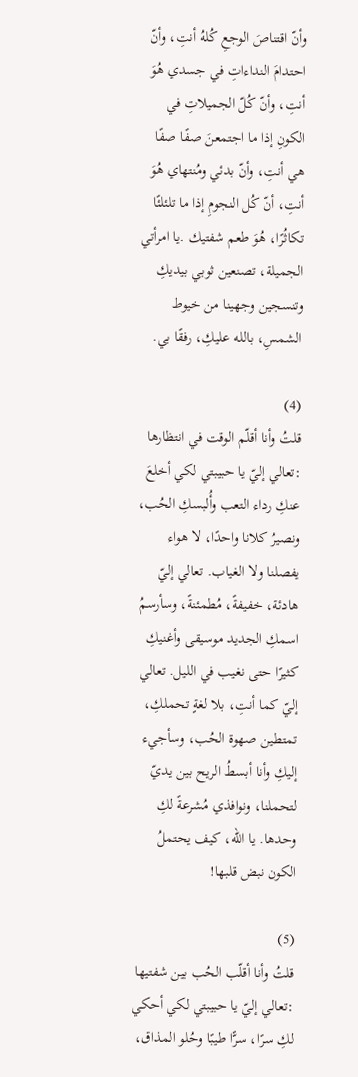وأنّ اقتناصَ الوجعِ كُلهُ أنتِ، وأنّ احتدامَ النداءاتِ في جسدي هُوَ أنتِ، وأنّ كُلّ الجميلاتِ في الكونِ إذا ما اجتمعنَ صفًا صفًا هي أنتِ، وأنّ بدئي ومُنتهاي هُوَ أنتِ، أنّ كُل النجومِ إذا ما تلئلئًا تكاثُرًا، هُوَ طعم شفتيك .يا امرأتي الجميلة، تصنعين ثوبي بيديكِ وتنسجين وجهينا من خيوط الشمسِ، بالله عليكِ، رفقًا بي.

(4)
قلتُ وأنا أقلّم الوقت في انتظارها :تعالي إليّ يا حبيبتي لكي أخلعَ عنكِ رداء التعب وأُلبسكِ الحُب، ونصيرُ كلانا واحدًا، لا هواء يفصلنا ولا الغياب. تعالي إليّ هادئة، خفيفةً، مُطمئنةً، وسأرسمُ اسمكِ الجديد موسيقى وأغنيكِ كثيرًا حتى نغيب في الليل. تعالي إليّ كما أنتِ، بلا لغةٍ تحملكِ، تمتطين صهوة الحُب، وسأجيء إليكِ وأنا أبسطُ الريح بين يديّ لتحملنا، ونوافذي مُشرعةً لكِ وحدها. يا الله، كيف يحتملُ الكون نبض قلبها!

(5)
قلتُ وأنا أقلّب الحُب بين شفتيها :تعالي إليّ يا حبيبتي لكي أحكي لكِ سرًا، سرًّا طيبًا وحُلو المذاق،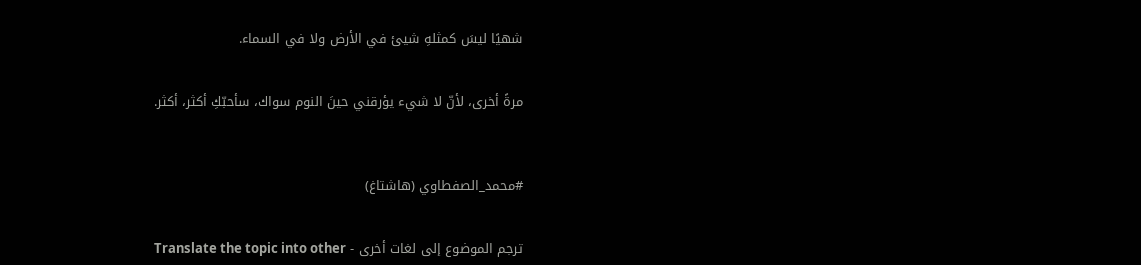شهيًا ليسَ كمثلهِ شيئ في الأرض ولا في السماء.


مرةً أخرى، لأنّ لا شيء يؤرقني حينَ النوم سواك، سأحبّكِ أكثر، أكثر.



#محمد_الصفطاوي (هاشتاغ)


ترجم الموضوع إلى لغات أخرى - Translate the topic into other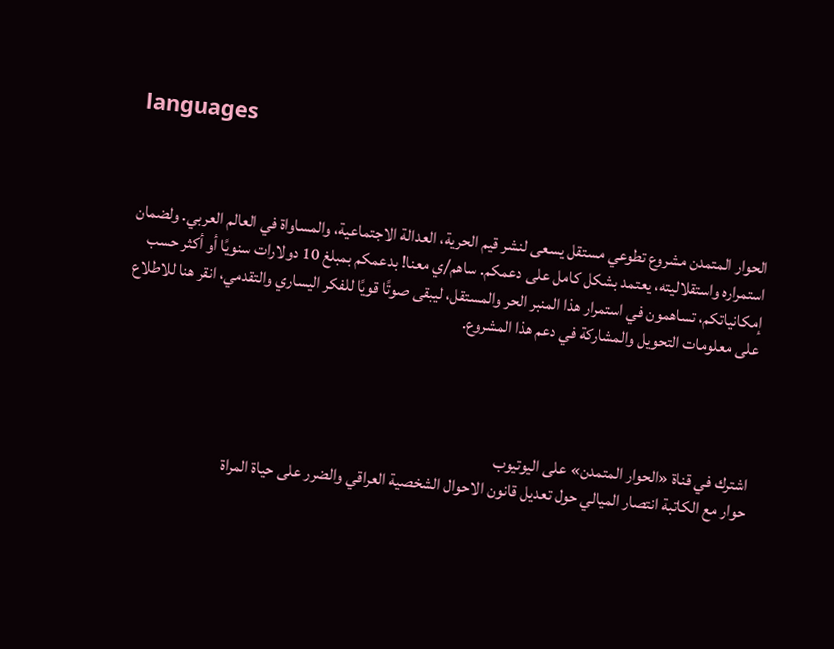languages



الحوار المتمدن مشروع تطوعي مستقل يسعى لنشر قيم الحرية، العدالة الاجتماعية، والمساواة في العالم العربي. ولضمان استمراره واستقلاليته، يعتمد بشكل كامل على دعمكم. ساهم/ي معنا! بدعمكم بمبلغ 10 دولارات سنويًا أو أكثر حسب إمكانياتكم، تساهمون في استمرار هذا المنبر الحر والمستقل، ليبقى صوتًا قويًا للفكر اليساري والتقدمي، انقر هنا للاطلاع على معلومات التحويل والمشاركة في دعم هذا المشروع.




اشترك في قناة «الحوار المتمدن» على اليوتيوب
حوار مع الكاتبة انتصار الميالي حول تعديل قانون الاحوال الشخصية العراقي والضرر على حياة المراة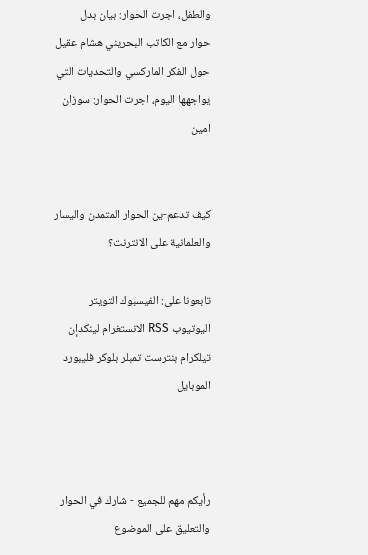والطفل، اجرت الحوار: بيان بدل
حوار مع الكاتب البحريني هشام عقيل حول الفكر الماركسي والتحديات التي يواجهها اليوم، اجرت الحوار: سوزان امين


كيف تدعم-ين الحوار المتمدن واليسار والعلمانية على الانترنت؟

تابعونا على: الفيسبوك التويتر اليوتيوب RSS الانستغرام لينكدإن تيلكرام بنترست تمبلر بلوكر فليبورد الموبايل



رأيكم مهم للجميع - شارك في الحوار والتعليق على الموضوع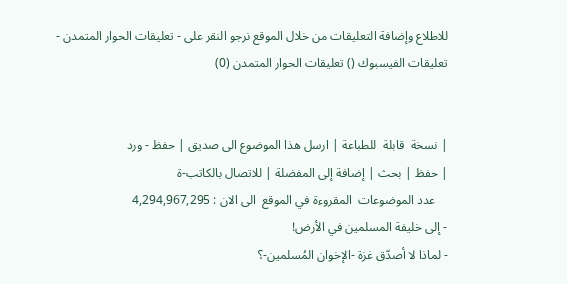للاطلاع وإضافة التعليقات من خلال الموقع نرجو النقر على - تعليقات الحوار المتمدن -
تعليقات الفيسبوك () تعليقات الحوار المتمدن (0)


| نسخة  قابلة  للطباعة | ارسل هذا الموضوع الى صديق | حفظ - ورد
| حفظ | بحث | إضافة إلى المفضلة | للاتصال بالكاتب-ة
    عدد الموضوعات  المقروءة في الموقع  الى الان : 4,294,967,295
- إلى خليفة المسلمين في الأرض!
- لماذا لا أصدّق غزة -الإخوان المُسلمين-؟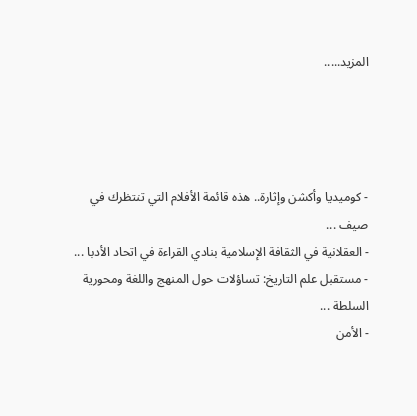المزيد.....




- كوميديا وأكشن وإثارة.. هذه قائمة الأفلام التي تنتظرك في صيف ...
- العقلانية في الثقافة الإسلامية بنادي القراءة في اتحاد الأدبا ...
- مستقبل علم التاريخ: تساؤلات حول المنهج واللغة ومحورية السلطة ...
- الأمن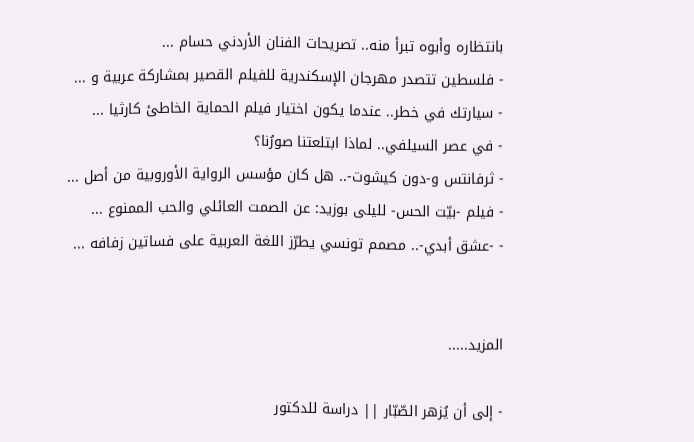بانتظاره وأبوه تبرأ منه.. تصريحات الفنان الأردني حسام ...
- فلسطين تتصدر مهرجان الإسكندرية للفيلم القصير بمشاركة عربية و ...
- سيارتك في خطر.. عندما يكون اختيار فيلم الحماية الخاطئ كارثيا ...
- في عصر السيلفي.. لماذا ابتلعتنا صورُنا؟
- ثرفانتس و-دون كيشوت-.. هل كان مؤسس الرواية الأوروبية من أصل ...
- فيلم -بيّت الحس- لليلى بوزيد: عن الصمت العائلي والحب الممنوع ...
- -عشق أبدي-.. مصمم تونسي يطرّز اللغة العربية على فساتين زفافه ...


المزيد.....

- إلى أن يُزهر الصّبّار || دراسة للدكتور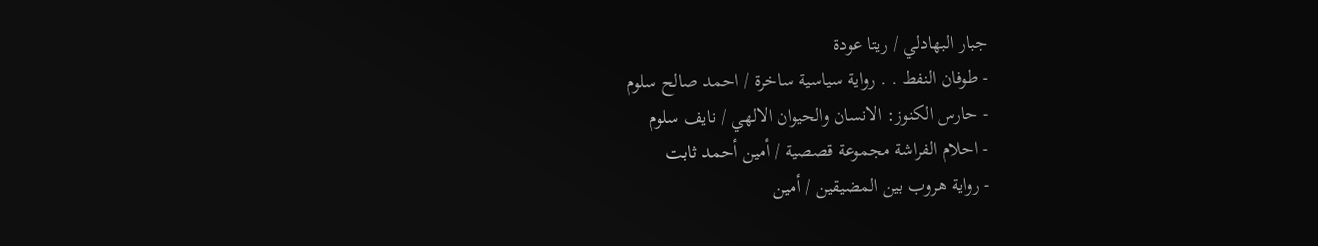جبار البهادلي / ريتا عودة
- طوفان النفط . . رواية سياسية ساخرة / احمد صالح سلوم
- حارس الكنوز: الانسان والحيوان الالهي / نايف سلوم
- احلام الفراشة مجموعة قصصية / أمين أحمد ثابت
- رواية هروب بين المضيقين / أمين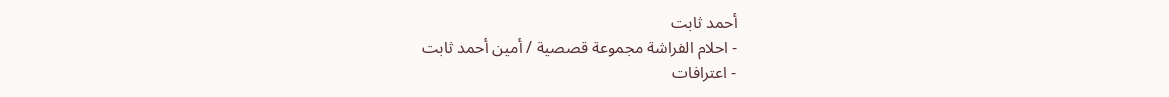أحمد ثابت
- احلام الفراشة مجموعة قصصية / أمين أحمد ثابت
- اعترافات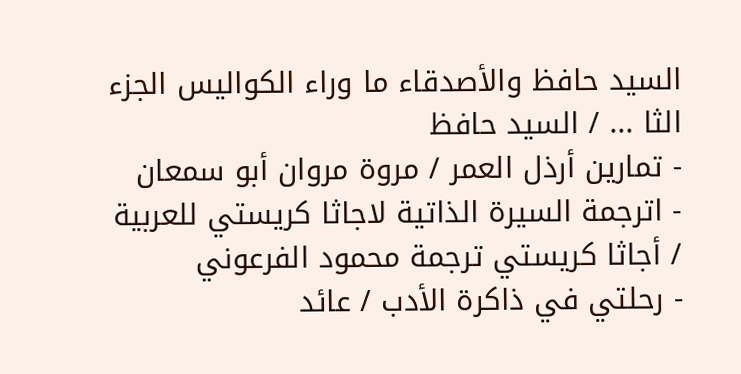السيد حافظ والأصدقاء ما وراء الكواليس الجزء الثا ... / السيد حافظ
- تمارين أرذل العمر / مروة مروان أبو سمعان
- اترجمة السيرة الذاتية لاجاثا كريستي للعربية / أجاثا كريستي ترجمة محمود الفرعوني
- رحلتي في ذاكرة الأدب / عائد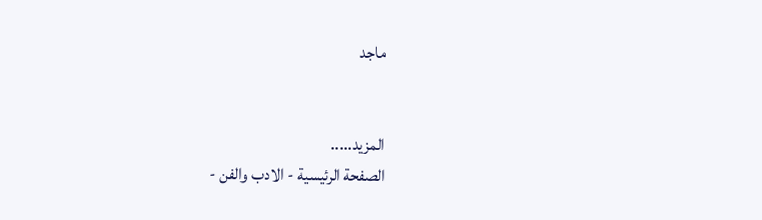ماجد


المزيد.....
الصفحة الرئيسية - الادب والفن -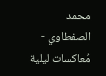محمد الصفطاوي - مُعاكسات ليلية